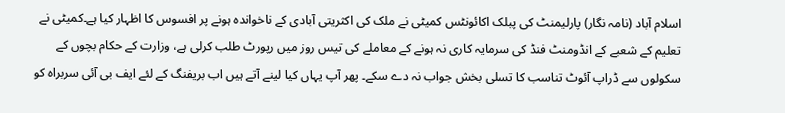اسلام آباد (نامہ نگار) پارلیمنٹ کی پبلک اکائونٹس کمیٹی نے ملک کی اکثریتی آبادی کے ناخواندہ ہونے پر افسوس کا اظہار کیا ہے۔کمیٹی نے تعلیم کے شعبے کے انڈومنٹ فنڈ کی سرمایہ کاری نہ ہونے کے معاملے کی تیس روز میں رپورٹ طلب کرلی ہے، وزارت کے حکام بچوں کے سکولوں سے ڈراپ آئوٹ تناسب کا تسلی بخش جواب نہ دے سکے۔ پھر آپ یہاں کیا لینے آتے ہیں اب بریفنگ کے لئے ایف بی آئی سربراہ کو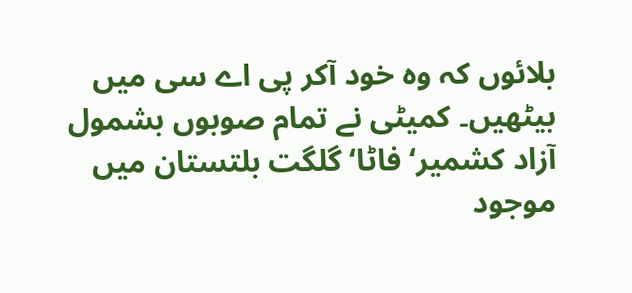بلائوں کہ وہ خود آکر پی اے سی میں بیٹھیں۔ کمیٹی نے تمام صوبوں بشمول آزاد کشمیر‘ فاٹا‘ گلگت بلتستان میں موجود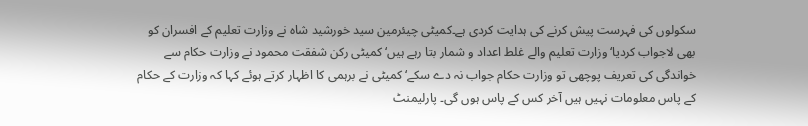سکولوں کی فہرست پیش کرنے کی ہدایت کردی ہے۔کمیٹی چیئرمین سید خورشید شاہ نے وزارت تعلیم کے افسران کو بھی لاجواب کردیا‘ وزارت تعلیم والے غلط اعداد و شمار بتا رہے ہیں‘ کمیٹی رکن شفقت محمود نے وزارت حکام سے خواندگی کی تعریف پوچھی تو وزارت حکام جواب نہ دے سکے‘ کمیٹی نے برہمی کا اظہار کرتے ہوئے کہا کہ وزارت کے حکام کے پاس معلومات نہیں ہیں آخر کس کے پاس ہوں گی۔ پارلیمنٹ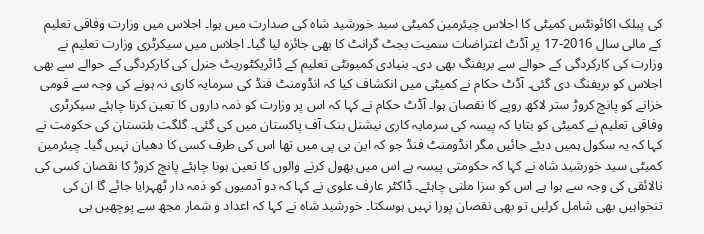کی پبلک اکائونٹس کمیٹی کا اجلاس چیئرمین کمیٹی سید خورشید شاہ کی صدارت میں ہوا۔ اجلاس میں وزارت وفاقی تعلیم کے مالی سال 2016-17 پر آڈٹ اعتراضات سمیت بجٹ گرانٹ کا بھی جائزہ لیا گیا۔ اجلاس میں سیکرٹری وزارت تعلیم نے وزارت کی کارکردگی کے حوالے سے بریفنگ بھی دی۔ بنیادی کمیونٹی تعلیم کے ڈائریکٹوریٹ جنرل کی کارکردگی کے حوالے سے بھی اجلاس کو بریفنگ دی گئی۔ آڈٹ حکام نے کمیٹی میں انکشاف کیا کہ انڈومنٹ فنڈ کی سرمایہ کاری نہ ہونے کی وجہ سے قومی خزانے کو پانچ کروڑ ستر لاکھ روپے کا نقصان ہوا۔ آڈٹ حکام نے کہا کہ اس پر وزارت کو ذمہ داروں کا تعین کرنا چاہئے سیکرٹری وفاقی تعلیم نے کمیٹی کو بتایا کہ پیسہ کی سرمایہ کاری نیشنل بنک آف پاکستان میں کی گئی۔ گلگت بلتستان کی حکومت نے کہا کہ یہ سکول ہمیں دیئے جائیں مگر انڈومنٹ فنڈ جو کہ این بی پی میں تھا اس کی طرف کسی کا دھیان نہیں گیا۔ چیئرمین کمیٹی سید خورشید شاہ نے کہا کہ حکومتی پیسہ ہے اس میں بھول کرنے والوں کا تعین ہونا چاہئے پانچ کروڑ کا نقصان کسی کی نالائقی کی وجہ سے ہوا ہے اس کو سزا ملنی چاہئے۔ ڈاکٹر عارف علوی نے کہا کہ دو آدمیوں کو ذمہ دار ٹھہرایا جائے گا ان کی تنخواہیں بھی شامل کرلیں تو بھی نقصان پورا نہیں ہوسکتا۔ خورشید شاہ نے کہا کہ اعداد و شمار مجھ سے پوچھیں بی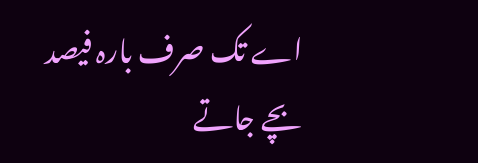اے تک صرف بارہ فیصد بچے جاتے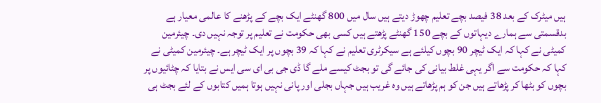ہیں میٹرک کے بعد 38 فیصد بچے تعلیم چھوڑ دیتے ہیں سال میں 800 گھنٹے ایک بچے کے پڑھنے کا عالمی معیار ہے بدقسمتی سے ہمارے دیہاتوں کے بچے 150 گھنٹے پڑھتے ہیں کسی بھی حکومت نے تعلیم پر توجہ نہیں دی۔ چیئرمین کمیٹی نے کہا کہ ایک ٹیچر 90 بچوں کیلئے ہے سیکرٹری تعلیم نے کہا کہ 39 بچوں پر ایک ٹیچر ہے۔ چیئرمین کمیٹی نے کہا کہ حکومت سے اگر یہی غلط بیانی کی جائے گی تو بجٹ کیسے ملے گا ڈی جی بی ای سی ایس نے بتایا کہ چٹائیوں پر بچوں کو بٹھا کر پڑھاتے ہیں جن کو ہم پڑھاتے ہیں وہ غریب ہیں جہاں بجلی اور پانی نہیں ہوتا ہمیں کتابوں کے لئے بجٹ ہی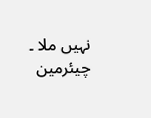نہیں ملا ۔ چیئرمین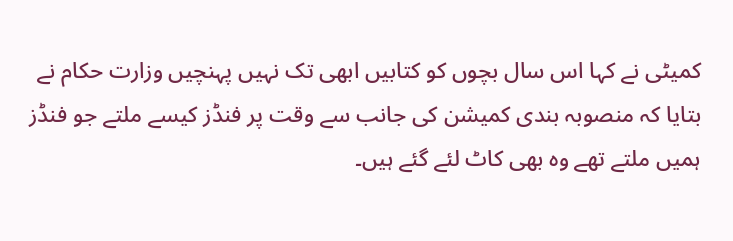کمیٹی نے کہا اس سال بچوں کو کتابیں ابھی تک نہیں پہنچیں وزارت حکام نے بتایا کہ منصوبہ بندی کمیشن کی جانب سے وقت پر فنڈز کیسے ملتے جو فنڈز ہمیں ملتے تھے وہ بھی کاٹ لئے گئے ہیں۔